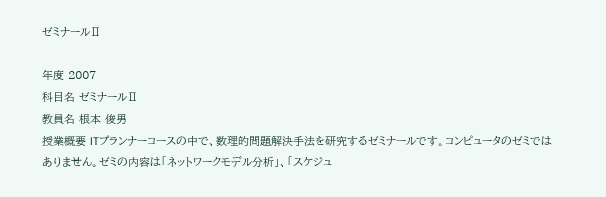ゼミナールⅡ

年度 2007
科目名 ゼミナールⅡ
教員名 根本 俊男
授業概要 ITプランナーコースの中で、数理的問題解決手法を研究するゼミナールです。コンピュータのゼミではありません。ゼミの内容は「ネットワークモデル分析」、「スケジュ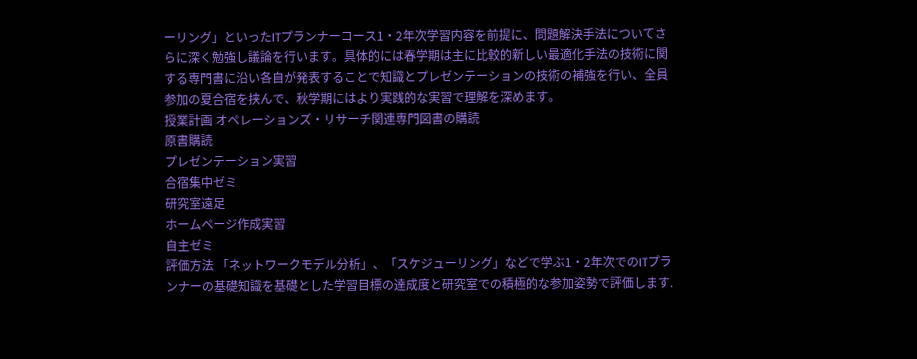ーリング」といったITプランナーコース1・2年次学習内容を前提に、問題解決手法についてさらに深く勉強し議論を行います。具体的には春学期は主に比較的新しい最適化手法の技術に関する専門書に沿い各自が発表することで知識とプレゼンテーションの技術の補強を行い、全員参加の夏合宿を挟んで、秋学期にはより実践的な実習で理解を深めます。
授業計画 オペレーションズ・リサーチ関連専門図書の購読
原書購読
プレゼンテーション実習
合宿集中ゼミ
研究室遠足
ホームページ作成実習
自主ゼミ
評価方法 「ネットワークモデル分析」、「スケジューリング」などで学ぶ1・2年次でのITプランナーの基礎知識を基礎とした学習目標の達成度と研究室での積極的な参加姿勢で評価します.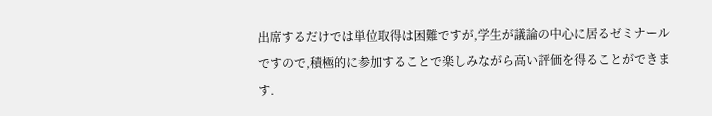出席するだけでは単位取得は困難ですが,学生が議論の中心に居るゼミナールですので,積極的に参加することで楽しみながら高い評価を得ることができます.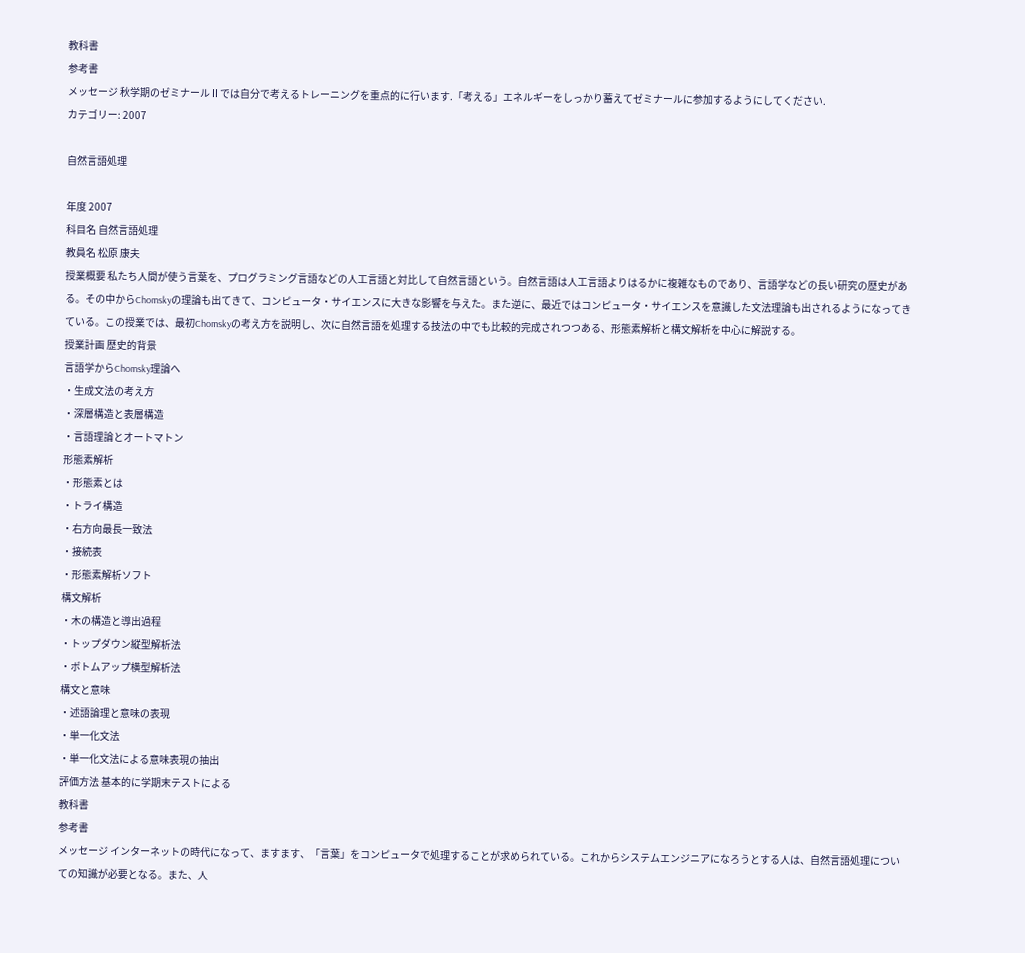教科書
参考書
メッセージ 秋学期のゼミナールⅡでは自分で考えるトレーニングを重点的に行います.「考える」エネルギーをしっかり蓄えてゼミナールに参加するようにしてください.
カテゴリー: 2007

自然言語処理

年度 2007
科目名 自然言語処理
教員名 松原 康夫
授業概要 私たち人間が使う言葉を、プログラミング言語などの人工言語と対比して自然言語という。自然言語は人工言語よりはるかに複雑なものであり、言語学などの長い研究の歴史がある。その中からChomskyの理論も出てきて、コンピュータ・サイエンスに大きな影響を与えた。また逆に、最近ではコンピュータ・サイエンスを意識した文法理論も出されるようになってきている。この授業では、最初Chomskyの考え方を説明し、次に自然言語を処理する技法の中でも比較的完成されつつある、形態素解析と構文解析を中心に解説する。
授業計画 歴史的背景
言語学からChomsky理論へ
・生成文法の考え方
・深層構造と表層構造
・言語理論とオートマトン
形態素解析
・形態素とは
・トライ構造
・右方向最長一致法
・接続表
・形態素解析ソフト
構文解析
・木の構造と導出過程
・トップダウン縦型解析法
・ボトムアップ横型解析法
構文と意味
・述語論理と意味の表現
・単一化文法
・単一化文法による意味表現の抽出
評価方法 基本的に学期末テストによる
教科書
参考書
メッセージ インターネットの時代になって、ますます、「言葉」をコンピュータで処理することが求められている。これからシステムエンジニアになろうとする人は、自然言語処理についての知識が必要となる。また、人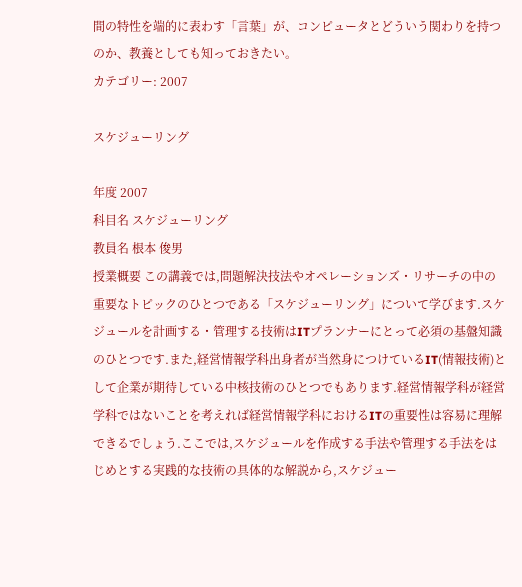間の特性を端的に表わす「言葉」が、コンピュータとどういう関わりを持つのか、教養としても知っておきたい。
カテゴリー: 2007

スケジューリング

年度 2007
科目名 スケジューリング
教員名 根本 俊男
授業概要 この講義では,問題解決技法やオペレーションズ・リサーチの中の重要なトピックのひとつである「スケジューリング」について学びます.スケジュールを計画する・管理する技術はITプランナーにとって必須の基盤知識のひとつです.また,経営情報学科出身者が当然身につけているIT(情報技術)として企業が期待している中核技術のひとつでもあります.経営情報学科が経営学科ではないことを考えれば経営情報学科におけるITの重要性は容易に理解できるでしょう.ここでは,スケジュールを作成する手法や管理する手法をはじめとする実践的な技術の具体的な解説から,スケジュー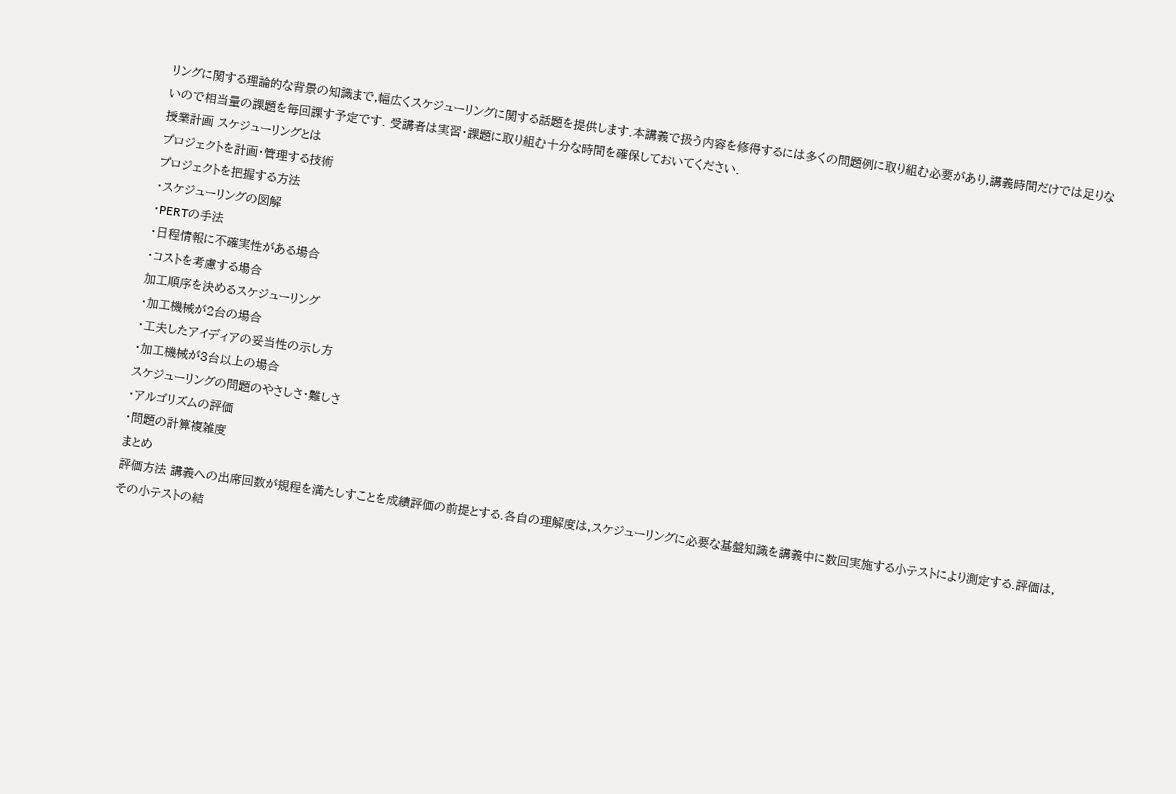リングに関する理論的な背景の知識まで,幅広くスケジューリングに関する話題を提供します.本講義で扱う内容を修得するには多くの問題例に取り組む必要があり,講義時間だけでは足りないので相当量の課題を毎回課す予定です. 受講者は実習・課題に取り組む十分な時間を確保しておいてください.
授業計画 スケジューリングとは
プロジェクトを計画・管理する技術
プロジェクトを把握する方法
・スケジューリングの図解
・PERTの手法
・日程情報に不確実性がある場合
・コストを考慮する場合
加工順序を決めるスケジューリング
・加工機械が2台の場合
・工夫したアイディアの妥当性の示し方
・加工機械が3台以上の場合
スケジューリングの問題のやさしさ・難しさ
・アルゴリズムの評価
・問題の計算複雑度
まとめ
評価方法 講義への出席回数が規程を満たしすことを成績評価の前提とする.各自の理解度は,スケジューリングに必要な基盤知識を講義中に数回実施する小テストにより測定する.評価は,その小テストの結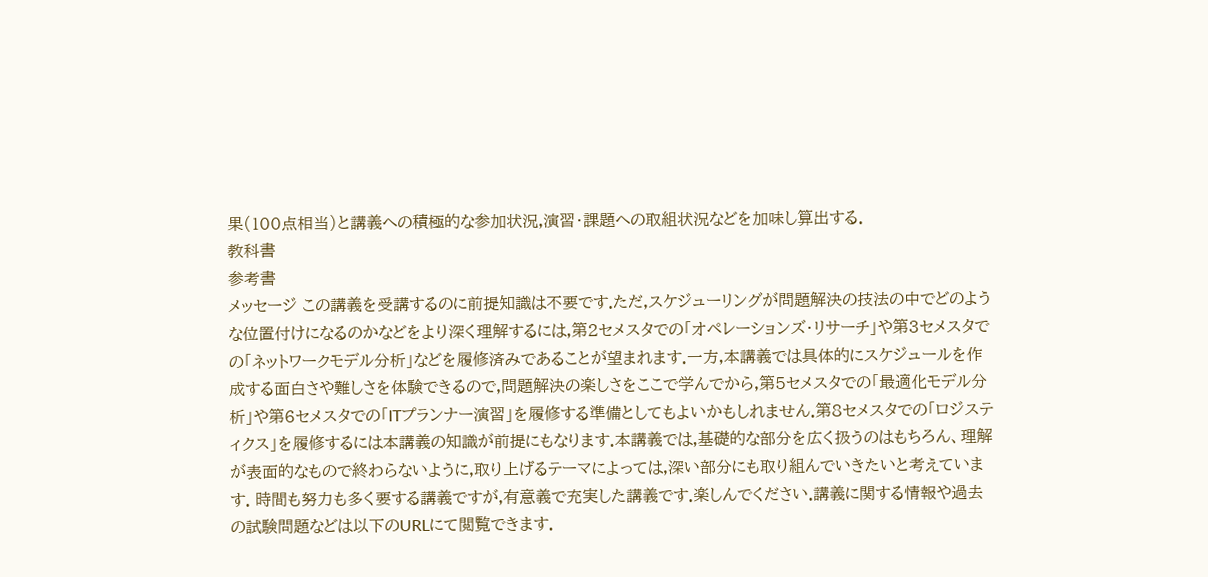果(100点相当)と講義への積極的な参加状況,演習・課題への取組状況などを加味し算出する.
教科書
参考書
メッセージ この講義を受講するのに前提知識は不要です.ただ,スケジューリングが問題解決の技法の中でどのような位置付けになるのかなどをより深く理解するには,第2セメスタでの「オペレーションズ・リサーチ」や第3セメスタでの「ネットワークモデル分析」などを履修済みであることが望まれます.一方,本講義では具体的にスケジュールを作成する面白さや難しさを体験できるので,問題解決の楽しさをここで学んでから,第5セメスタでの「最適化モデル分析」や第6セメスタでの「ITプランナー演習」を履修する準備としてもよいかもしれません.第8セメスタでの「ロジスティクス」を履修するには本講義の知識が前提にもなります.本講義では,基礎的な部分を広く扱うのはもちろん、理解が表面的なもので終わらないように,取り上げるテーマによっては,深い部分にも取り組んでいきたいと考えています. 時間も努力も多く要する講義ですが,有意義で充実した講義です.楽しんでください.講義に関する情報や過去の試験問題などは以下のURLにて閲覧できます.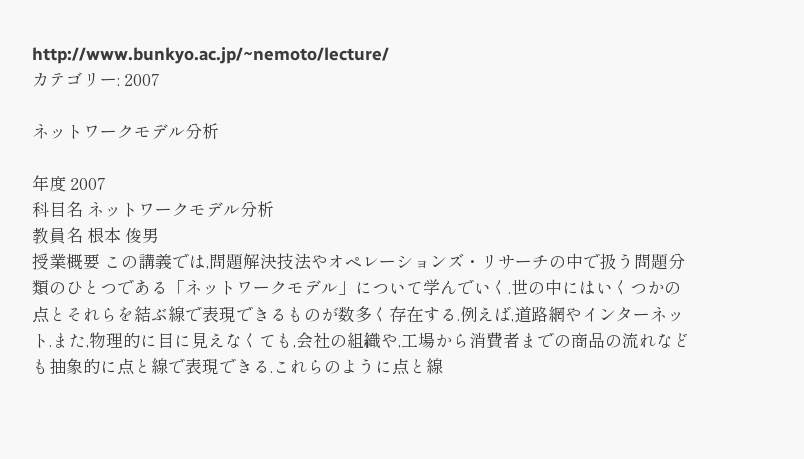http://www.bunkyo.ac.jp/~nemoto/lecture/
カテゴリー: 2007

ネットワークモデル分析

年度 2007
科目名 ネットワークモデル分析
教員名 根本 俊男
授業概要 この講義では,問題解決技法やオペレーションズ・リサーチの中で扱う問題分類のひとつである「ネットワークモデル」について学んでいく.世の中にはいくつかの点とそれらを結ぶ線で表現できるものが数多く存在する.例えば,道路網やインターネット.また,物理的に目に見えなくても,会社の組織や,工場から消費者までの商品の流れなども抽象的に点と線で表現できる.これらのように点と線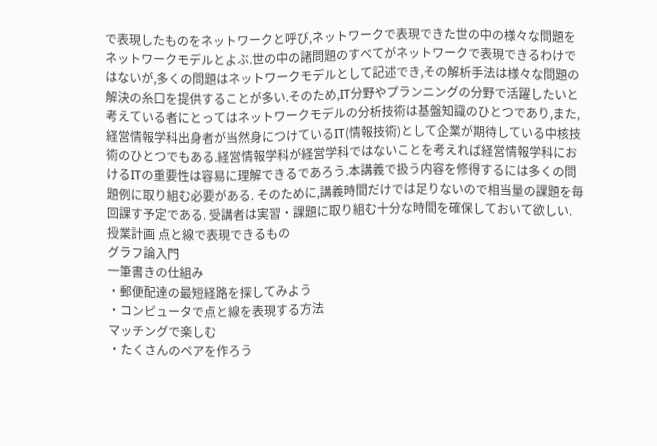で表現したものをネットワークと呼び,ネットワークで表現できた世の中の様々な問題をネットワークモデルとよぶ.世の中の諸問題のすべてがネットワークで表現できるわけではないが,多くの問題はネットワークモデルとして記述でき,その解析手法は様々な問題の解決の糸口を提供することが多い.そのため,IT分野やプランニングの分野で活躍したいと考えている者にとってはネットワークモデルの分析技術は基盤知識のひとつであり,また,経営情報学科出身者が当然身につけているIT(情報技術)として企業が期待している中核技術のひとつでもある.経営情報学科が経営学科ではないことを考えれば経営情報学科におけるITの重要性は容易に理解できるであろう.本講義で扱う内容を修得するには多くの問題例に取り組む必要がある. そのために,講義時間だけでは足りないので相当量の課題を毎回課す予定である. 受講者は実習・課題に取り組む十分な時間を確保しておいて欲しい.
授業計画 点と線で表現できるもの
グラフ論入門
一筆書きの仕組み
・郵便配達の最短経路を探してみよう
・コンピュータで点と線を表現する方法
マッチングで楽しむ
・たくさんのペアを作ろう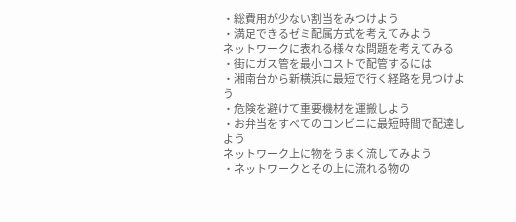・総費用が少ない割当をみつけよう
・満足できるゼミ配属方式を考えてみよう
ネットワークに表れる様々な問題を考えてみる
・街にガス管を最小コストで配管するには
・湘南台から新横浜に最短で行く経路を見つけよう
・危険を避けて重要機材を運搬しよう
・お弁当をすべてのコンビニに最短時間で配達しよう
ネットワーク上に物をうまく流してみよう
・ネットワークとその上に流れる物の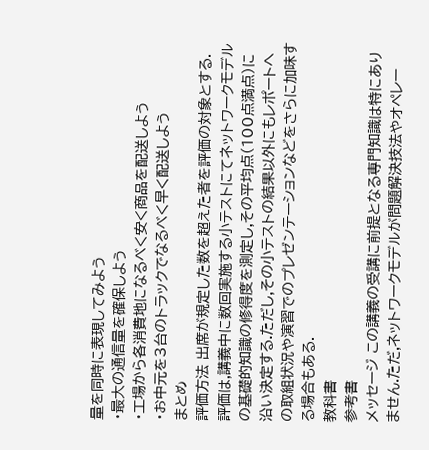量を同時に表現してみよう
・最大の通信量を確保しよう
・工場から各消費地になるべく安く商品を配送しよう
・お中元を3台のトラックでなるべく早く配送しよう
まとめ
評価方法 出席が規定した数を超えた者を評価の対象とする.評価は,講義中に数回実施する小テストにてネットワークモデルの基礎的知識の修得度を測定し,その平均点(100点満点)に沿い決定する.ただし,その小テストの結果以外にもレポートへの取組状況や演習でのプレゼンテーションなどをさらに加味する場合もある.
教科書
参考書
メッセージ この講義の受講に前提となる専門知識は特にありません.ただ,ネットワークモデルが問題解決技法やオペレー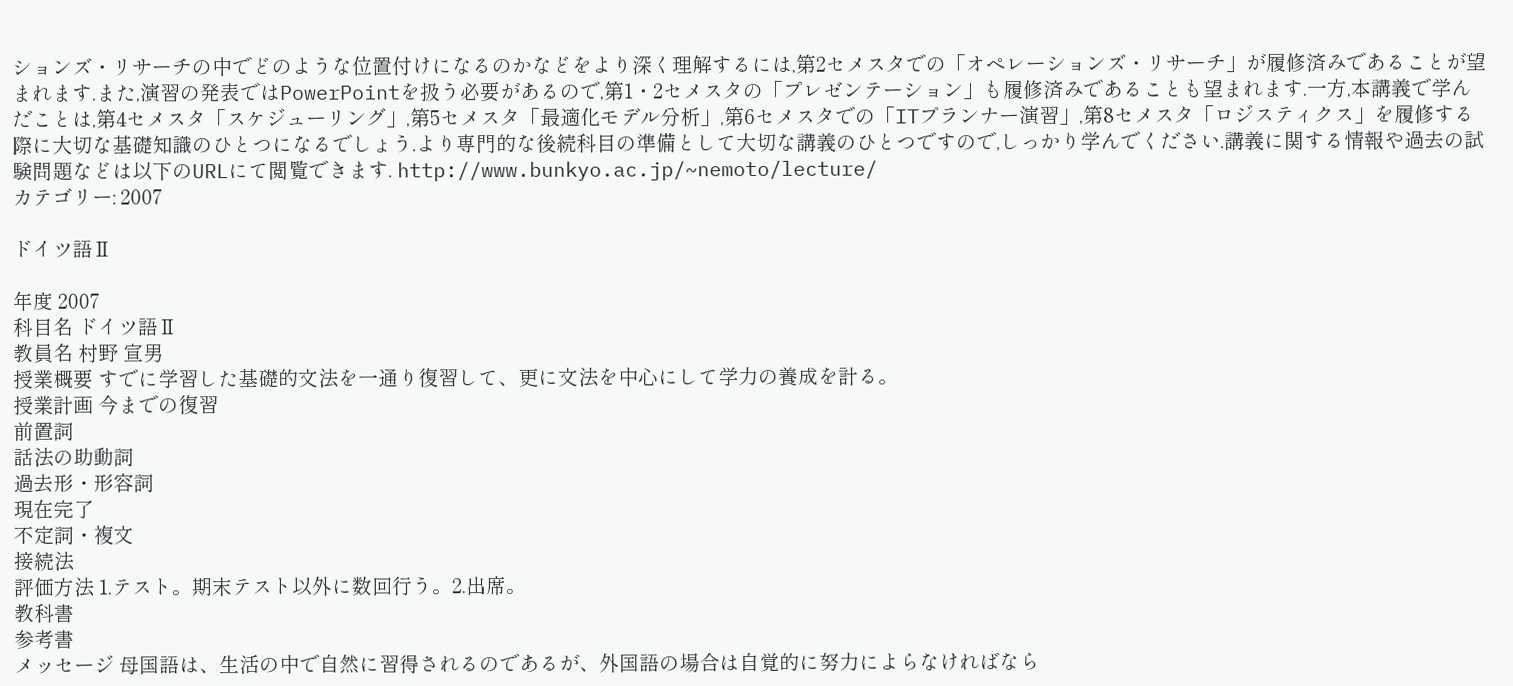ションズ・リサーチの中でどのような位置付けになるのかなどをより深く理解するには,第2セメスタでの「オペレーションズ・リサーチ」が履修済みであることが望まれます.また,演習の発表ではPowerPointを扱う必要があるので,第1・2セメスタの「プレゼンテーション」も履修済みであることも望まれます.一方,本講義で学んだことは,第4セメスタ「スケジューリング」,第5セメスタ「最適化モデル分析」,第6セメスタでの「ITプランナー演習」,第8セメスタ「ロジスティクス」を履修する際に大切な基礎知識のひとつになるでしょう.より専門的な後続科目の準備として大切な講義のひとつですので,しっかり学んでください.講義に関する情報や過去の試験問題などは以下のURLにて閲覧できます. http://www.bunkyo.ac.jp/~nemoto/lecture/
カテゴリー: 2007

ドイツ語Ⅱ

年度 2007
科目名 ドイツ語Ⅱ
教員名 村野 宣男
授業概要 すでに学習した基礎的文法を一通り復習して、更に文法を中心にして学力の養成を計る。
授業計画 今までの復習
前置詞
話法の助動詞
過去形・形容詞
現在完了
不定詞・複文
接続法
評価方法 1.テスト。期末テスト以外に数回行う。2.出席。
教科書
参考書
メッセージ 母国語は、生活の中で自然に習得されるのであるが、外国語の場合は自覚的に努力によらなければなら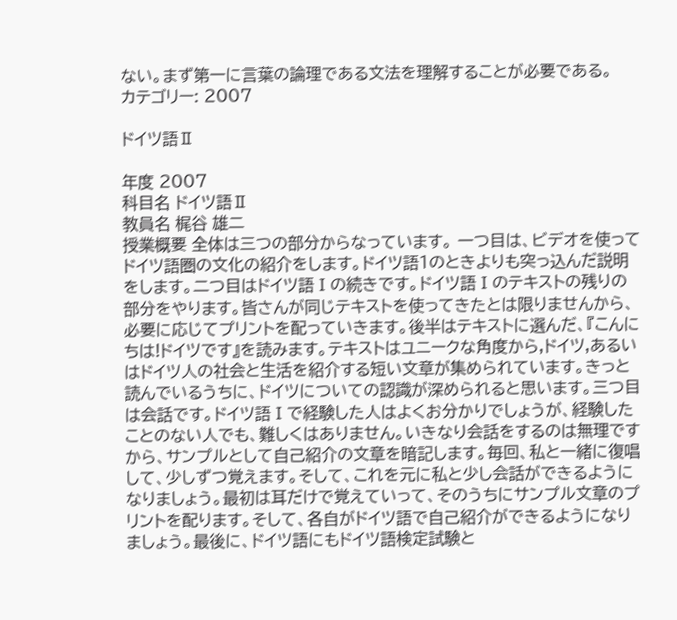ない。まず第一に言葉の論理である文法を理解することが必要である。
カテゴリー: 2007

ドイツ語Ⅱ

年度 2007
科目名 ドイツ語Ⅱ
教員名 梶谷 雄二
授業概要 全体は三つの部分からなっています。 一つ目は、ビデオを使ってドイツ語圏の文化の紹介をします。ドイツ語1のときよりも突っ込んだ説明をします。二つ目はドイツ語Ⅰの続きです。ドイツ語Ⅰのテキストの残りの部分をやります。皆さんが同じテキストを使ってきたとは限りませんから、必要に応じてプリントを配っていきます。後半はテキストに選んだ、『こんにちは!ドイツです』を読みます。テキストはユニークな角度から,ドイツ,あるいはドイツ人の社会と生活を紹介する短い文章が集められています。きっと読んでいるうちに、ドイツについての認識が深められると思います。三つ目は会話です。ドイツ語Ⅰで経験した人はよくお分かりでしょうが、経験したことのない人でも、難しくはありません。いきなり会話をするのは無理ですから、サンプルとして自己紹介の文章を暗記します。毎回、私と一緒に復唱して、少しずつ覚えます。そして、これを元に私と少し会話ができるようになりましょう。最初は耳だけで覚えていって、そのうちにサンプル文章のプリントを配ります。そして、各自がドイツ語で自己紹介ができるようになりましょう。最後に、ドイツ語にもドイツ語検定試験と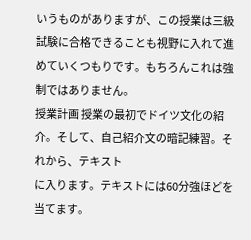いうものがありますが、この授業は三級試験に合格できることも視野に入れて進めていくつもりです。もちろんこれは強制ではありません。
授業計画 授業の最初でドイツ文化の紹介。そして、自己紹介文の暗記練習。それから、テキスト
に入ります。テキストには60分強ほどを当てます。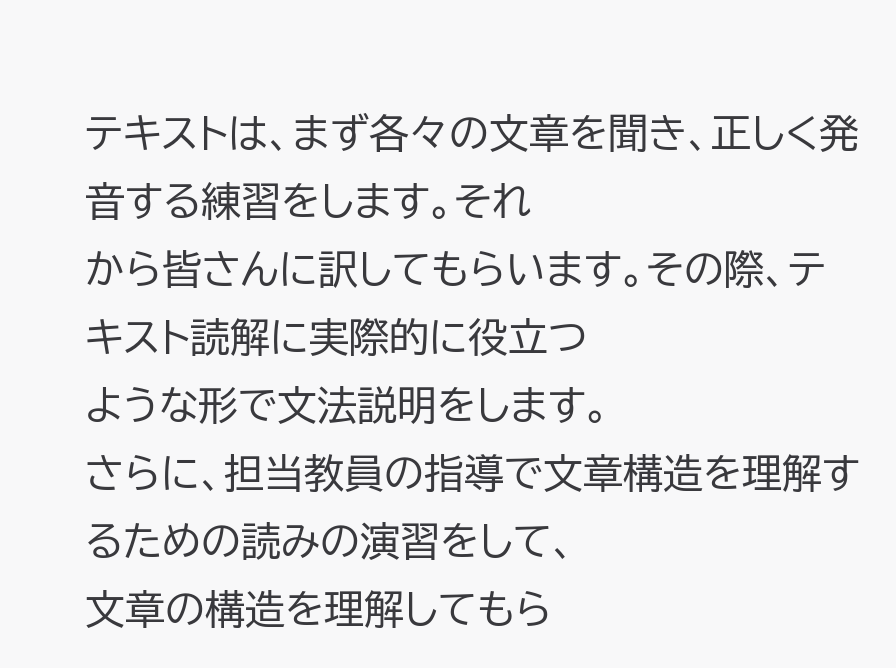テキストは、まず各々の文章を聞き、正しく発音する練習をします。それ
から皆さんに訳してもらいます。その際、テキスト読解に実際的に役立つ
ような形で文法説明をします。
さらに、担当教員の指導で文章構造を理解するための読みの演習をして、
文章の構造を理解してもら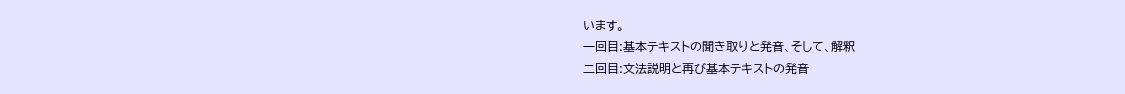います。
一回目:基本テキストの聞き取りと発音、そして、解釈
二回目:文法説明と再び基本テキストの発音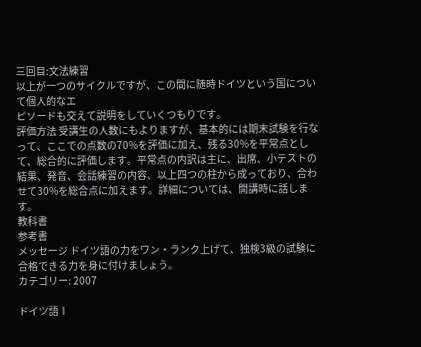三回目:文法練習
以上が一つのサイクルですが、この間に随時ドイツという国について個人的なエ
ピソードも交えて説明をしていくつもりです。
評価方法 受講生の人数にもよりますが、基本的には期末試験を行なって、ここでの点数の70%を評価に加え、残る30%を平常点として、総合的に評価します。平常点の内訳は主に、出席、小テストの結果、発音、会話練習の内容、以上四つの柱から成っており、合わせて30%を総合点に加えます。詳細については、開講時に話します。
教科書
参考書
メッセージ ドイツ語の力をワン・ランク上げて、独検3級の試験に合格できる力を身に付けましょう。
カテゴリー: 2007

ドイツ語Ⅰ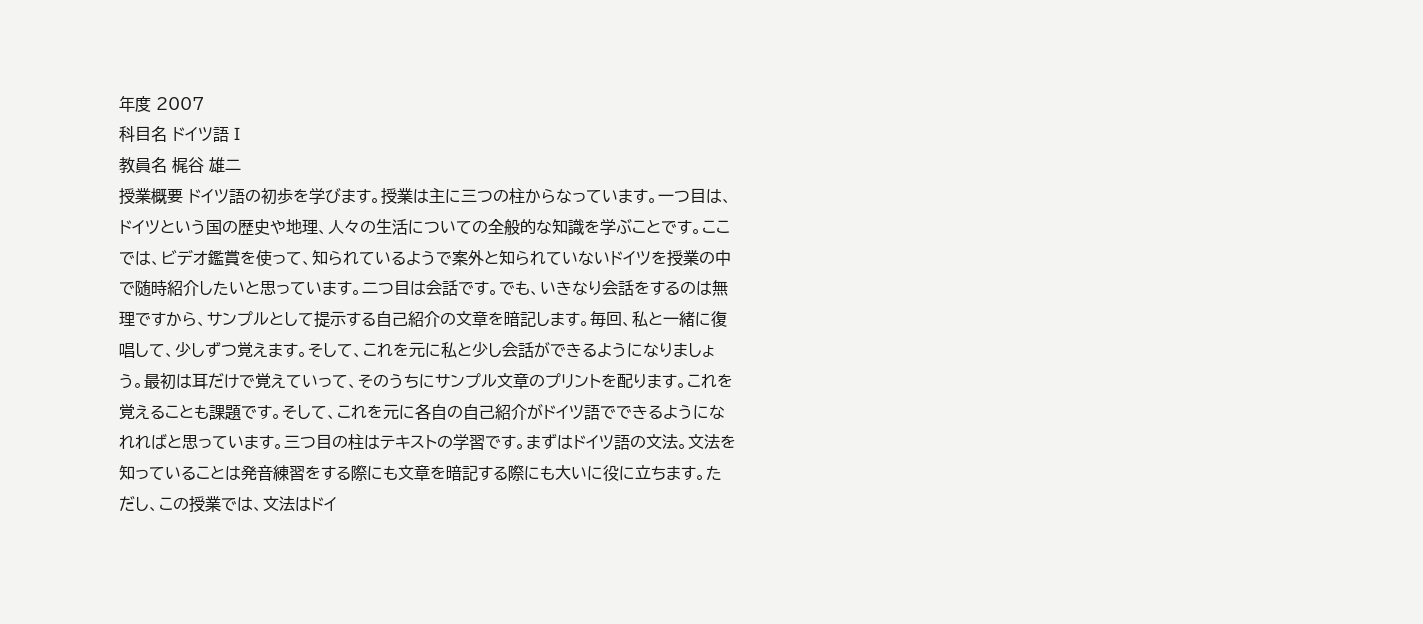年度 2007
科目名 ドイツ語Ⅰ
教員名 梶谷 雄二
授業概要 ドイツ語の初歩を学びます。授業は主に三つの柱からなっています。一つ目は、ドイツという国の歴史や地理、人々の生活についての全般的な知識を学ぶことです。ここでは、ビデオ鑑賞を使って、知られているようで案外と知られていないドイツを授業の中で随時紹介したいと思っています。二つ目は会話です。でも、いきなり会話をするのは無理ですから、サンプルとして提示する自己紹介の文章を暗記します。毎回、私と一緒に復唱して、少しずつ覚えます。そして、これを元に私と少し会話ができるようになりましょう。最初は耳だけで覚えていって、そのうちにサンプル文章のプリントを配ります。これを覚えることも課題です。そして、これを元に各自の自己紹介がドイツ語でできるようになれればと思っています。三つ目の柱はテキストの学習です。まずはドイツ語の文法。文法を知っていることは発音練習をする際にも文章を暗記する際にも大いに役に立ちます。ただし、この授業では、文法はドイ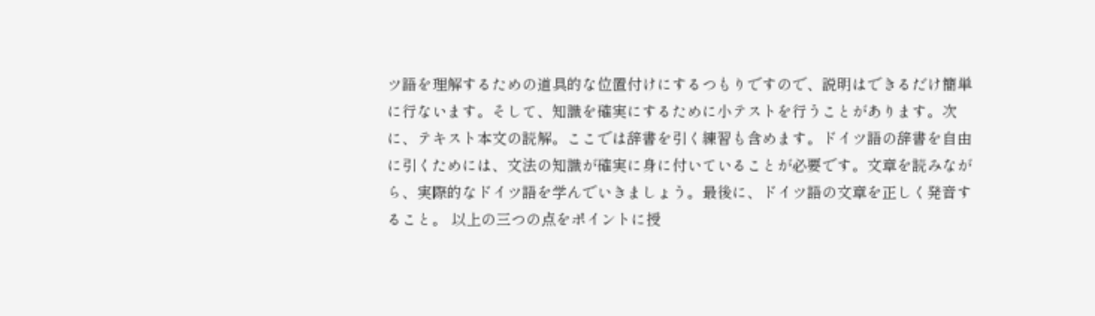ツ語を理解するための道具的な位置付けにするつもりですので、説明はできるだけ簡単に行ないます。そして、知識を確実にするために小テストを行うことがあります。次に、テキスト本文の読解。ここでは辞書を引く練習も含めます。ドイツ語の辞書を自由に引くためには、文法の知識が確実に身に付いていることが必要です。文章を読みながら、実際的なドイツ語を学んでいきましょう。最後に、ドイツ語の文章を正しく発音すること。 以上の三つの点をポイントに授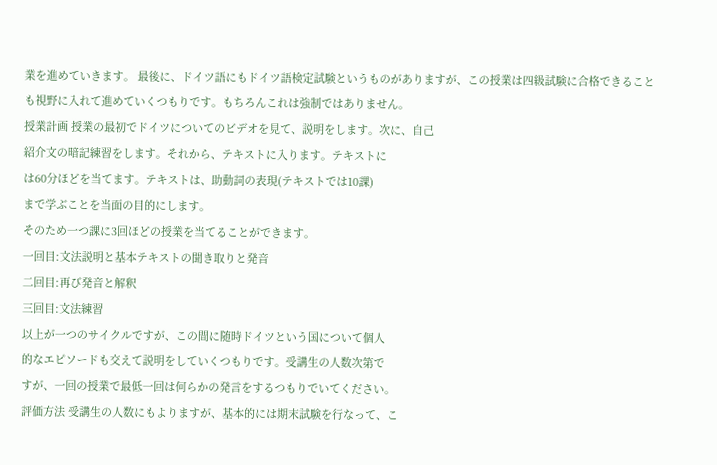業を進めていきます。 最後に、ドイツ語にもドイツ語検定試験というものがありますが、この授業は四級試験に合格できることも視野に入れて進めていくつもりです。もちろんこれは強制ではありません。
授業計画 授業の最初でドイツについてのビデオを見て、説明をします。次に、自己
紹介文の暗記練習をします。それから、テキストに入ります。テキストに
は60分ほどを当てます。テキストは、助動詞の表現(テキストでは10課)
まで学ぶことを当面の目的にします。
そのため一つ課に3回ほどの授業を当てることができます。
一回目:文法説明と基本テキストの聞き取りと発音
二回目:再び発音と解釈
三回目:文法練習
以上が一つのサイクルですが、この間に随時ドイツという国について個人
的なエピソードも交えて説明をしていくつもりです。受講生の人数次第で
すが、一回の授業で最低一回は何らかの発言をするつもりでいてください。
評価方法 受講生の人数にもよりますが、基本的には期末試験を行なって、こ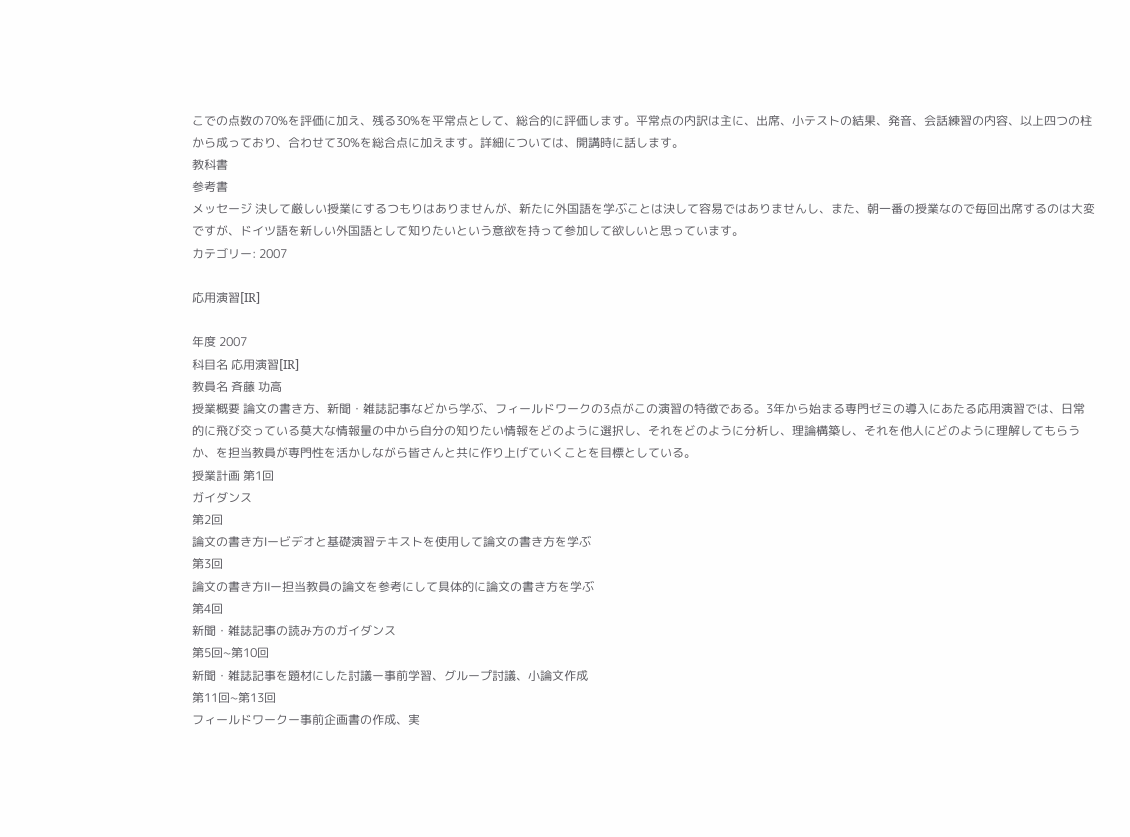こでの点数の70%を評価に加え、残る30%を平常点として、総合的に評価します。平常点の内訳は主に、出席、小テストの結果、発音、会話練習の内容、以上四つの柱から成っており、合わせて30%を総合点に加えます。詳細については、開講時に話します。
教科書
参考書
メッセージ 決して厳しい授業にするつもりはありませんが、新たに外国語を学ぶことは決して容易ではありませんし、また、朝一番の授業なので毎回出席するのは大変ですが、ドイツ語を新しい外国語として知りたいという意欲を持って参加して欲しいと思っています。
カテゴリー: 2007

応用演習[IR]

年度 2007
科目名 応用演習[IR]
教員名 斉藤 功高
授業概要 論文の書き方、新聞・雑誌記事などから学ぶ、フィールドワークの3点がこの演習の特徴である。3年から始まる専門ゼミの導入にあたる応用演習では、日常的に飛び交っている莫大な情報量の中から自分の知りたい情報をどのように選択し、それをどのように分析し、理論構築し、それを他人にどのように理解してもらうか、を担当教員が専門性を活かしながら皆さんと共に作り上げていくことを目標としている。
授業計画 第1回
ガイダンス
第2回
論文の書き方Ⅰービデオと基礎演習テキストを使用して論文の書き方を学ぶ
第3回
論文の書き方Ⅱー担当教員の論文を参考にして具体的に論文の書き方を学ぶ
第4回
新聞・雑誌記事の読み方のガイダンス
第5回~第10回
新聞・雑誌記事を題材にした討議ー事前学習、グループ討議、小論文作成
第11回~第13回
フィールドワークー事前企画書の作成、実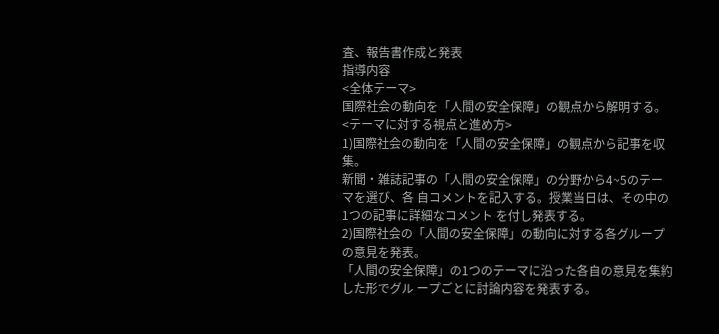査、報告書作成と発表
指導内容
<全体テーマ>
国際社会の動向を「人間の安全保障」の観点から解明する。
<テーマに対する視点と進め方>
1)国際社会の動向を「人間の安全保障」の観点から記事を収集。
新聞・雑誌記事の「人間の安全保障」の分野から4~5のテーマを選び、各 自コメントを記入する。授業当日は、その中の1つの記事に詳細なコメント を付し発表する。
2)国際社会の「人間の安全保障」の動向に対する各グループの意見を発表。
「人間の安全保障」の1つのテーマに沿った各自の意見を集約した形でグル ープごとに討論内容を発表する。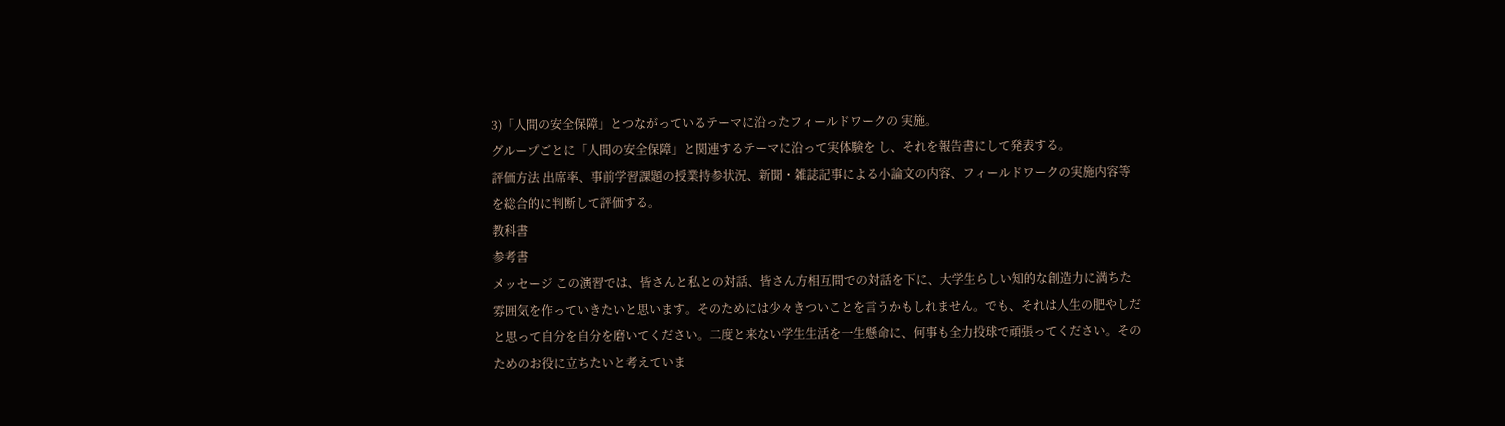3)「人間の安全保障」とつながっているテーマに沿ったフィールドワークの 実施。
グループごとに「人間の安全保障」と関連するテーマに沿って実体験を し、それを報告書にして発表する。
評価方法 出席率、事前学習課題の授業持参状況、新聞・雑誌記事による小論文の内容、フィールドワークの実施内容等を総合的に判断して評価する。
教科書
参考書
メッセージ この演習では、皆さんと私との対話、皆さん方相互間での対話を下に、大学生らしい知的な創造力に満ちた雰囲気を作っていきたいと思います。そのためには少々きついことを言うかもしれません。でも、それは人生の肥やしだと思って自分を自分を磨いてください。二度と来ない学生生活を一生懸命に、何事も全力投球で頑張ってください。そのためのお役に立ちたいと考えていま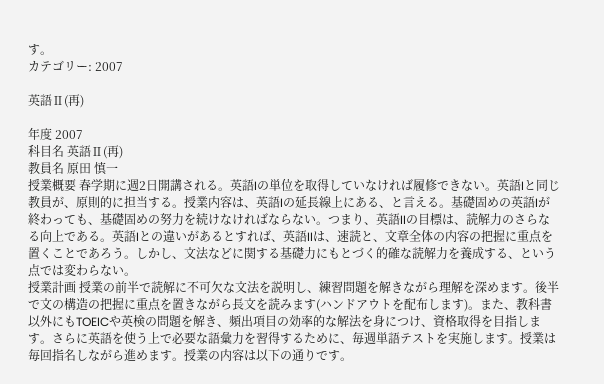す。
カテゴリー: 2007

英語Ⅱ(再)

年度 2007
科目名 英語Ⅱ(再)
教員名 原田 慎一
授業概要 春学期に週2日開講される。英語Iの単位を取得していなければ履修できない。英語Iと同じ教員が、原則的に担当する。授業内容は、英語Iの延長線上にある、と言える。基礎固めの英語Iが終わっても、基礎固めの努力を続けなければならない。つまり、英語IIの目標は、読解力のさらなる向上である。英語Iとの違いがあるとすれば、英語IIは、速読と、文章全体の内容の把握に重点を置くことであろう。しかし、文法などに関する基礎力にもとづく的確な読解力を養成する、という点では変わらない。
授業計画 授業の前半で読解に不可欠な文法を説明し、練習問題を解きながら理解を深めます。後半で文の構造の把握に重点を置きながら長文を読みます(ハンドアウトを配布します)。また、教科書以外にもTOEICや英検の問題を解き、頻出項目の効率的な解法を身につけ、資格取得を目指します。さらに英語を使う上で必要な語彙力を習得するために、毎週単語テストを実施します。授業は毎回指名しながら進めます。授業の内容は以下の通りです。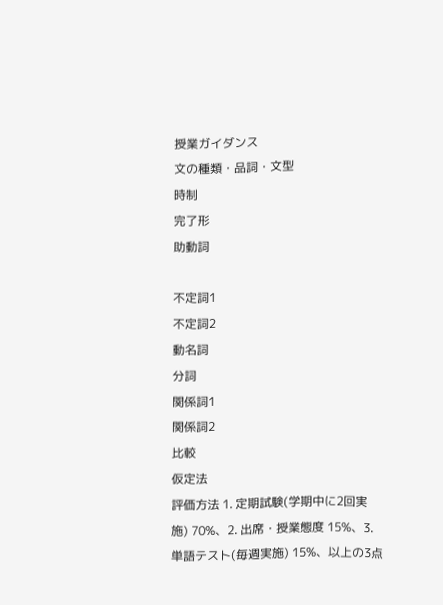授業ガイダンス
文の種類・品詞・文型
時制
完了形
助動詞

不定詞1
不定詞2
動名詞
分詞
関係詞1
関係詞2
比較
仮定法
評価方法 1. 定期試験(学期中に2回実施) 70%、2. 出席・授業態度 15%、3. 単語テスト(毎週実施) 15%、以上の3点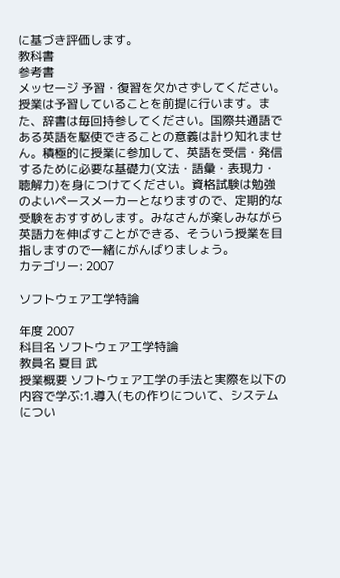に基づき評価します。
教科書
参考書
メッセージ 予習・復習を欠かさずしてください。授業は予習していることを前提に行います。また、辞書は毎回持参してください。国際共通語である英語を駆使できることの意義は計り知れません。積極的に授業に参加して、英語を受信・発信するために必要な基礎力(文法・語彙・表現力・聴解力)を身につけてください。資格試験は勉強のよいペースメーカーとなりますので、定期的な受験をおすすめします。みなさんが楽しみながら英語力を伸ばすことができる、そういう授業を目指しますので一緒にがんばりましょう。
カテゴリー: 2007

ソフトウェア工学特論

年度 2007
科目名 ソフトウェア工学特論
教員名 夏目 武
授業概要 ソフトウェア工学の手法と実際を以下の内容で学ぶ:1.導入(もの作りについて、システムについ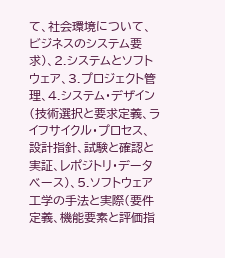て、社会環境について、ビジネスのシステム要求)、2.システムとソフトウェア、3.プロジェクト管理、4.システム・デザイン(技術選択と要求定義、ライフサイクル・プロセス、設計指針、試験と確認と実証、レポジトリ・データベース)、5.ソフトウェア工学の手法と実際(要件定義、機能要素と評価指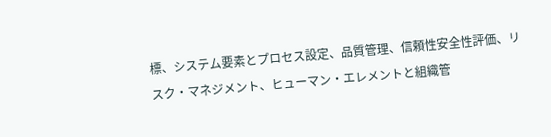標、システム要素とプロセス設定、品質管理、信頼性安全性評価、リスク・マネジメント、ヒューマン・エレメントと組織管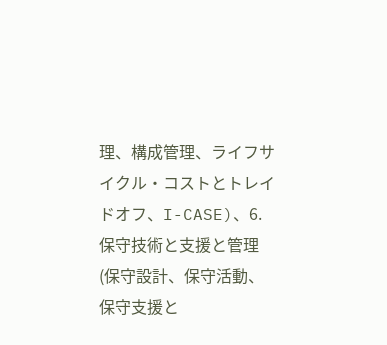理、構成管理、ライフサイクル・コストとトレイドオフ、I-CASE)、6.保守技術と支援と管理(保守設計、保守活動、保守支援と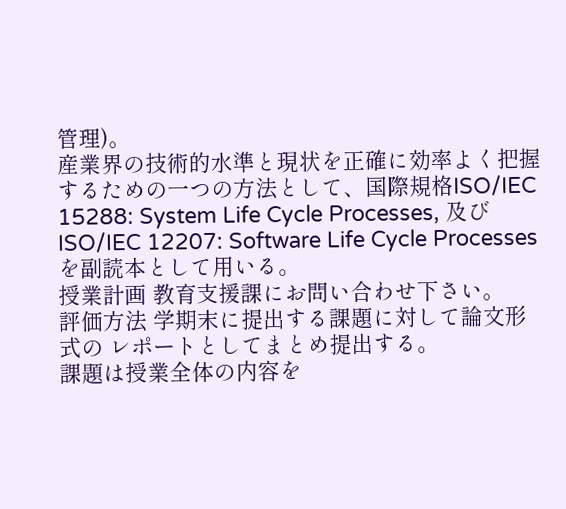管理)。
産業界の技術的水準と現状を正確に効率よく把握するための一つの方法として、国際規格ISO/IEC 15288: System Life Cycle Processes, 及びISO/IEC 12207: Software Life Cycle Processesを副読本として用いる。
授業計画 教育支援課にお問い合わせ下さい。
評価方法 学期末に提出する課題に対して論文形式の レポートとしてまとめ提出する。
課題は授業全体の内容を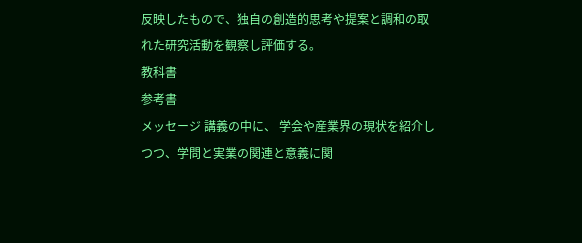反映したもので、独自の創造的思考や提案と調和の取れた研究活動を観察し評価する。
教科書
参考書
メッセージ 講義の中に、 学会や産業界の現状を紹介しつつ、学問と実業の関連と意義に関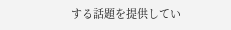する話題を提供してい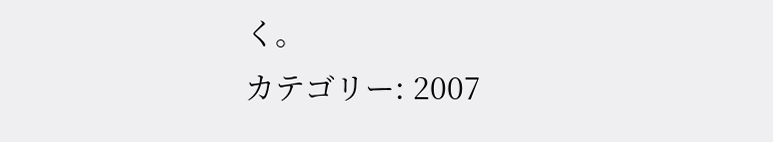く。
カテゴリー: 2007